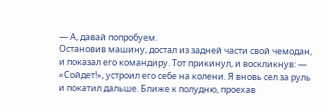— А, давай попробуем.
Остановив машину, достал из задней части свой чемодан, и показал его командиру. Тот прикинул, и воскликнув: — «Сойдет!», устроил его себе на колени. Я вновь сел за руль и покатил дальше. Ближе к полудню, проехав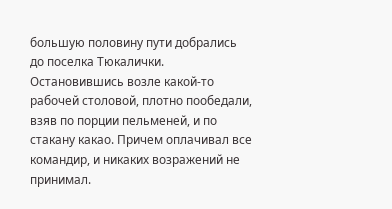большую половину пути добрались до поселка Тюкалички. Остановившись возле какой-то рабочей столовой, плотно пообедали, взяв по порции пельменей, и по стакану какао. Причем оплачивал все командир, и никаких возражений не принимал.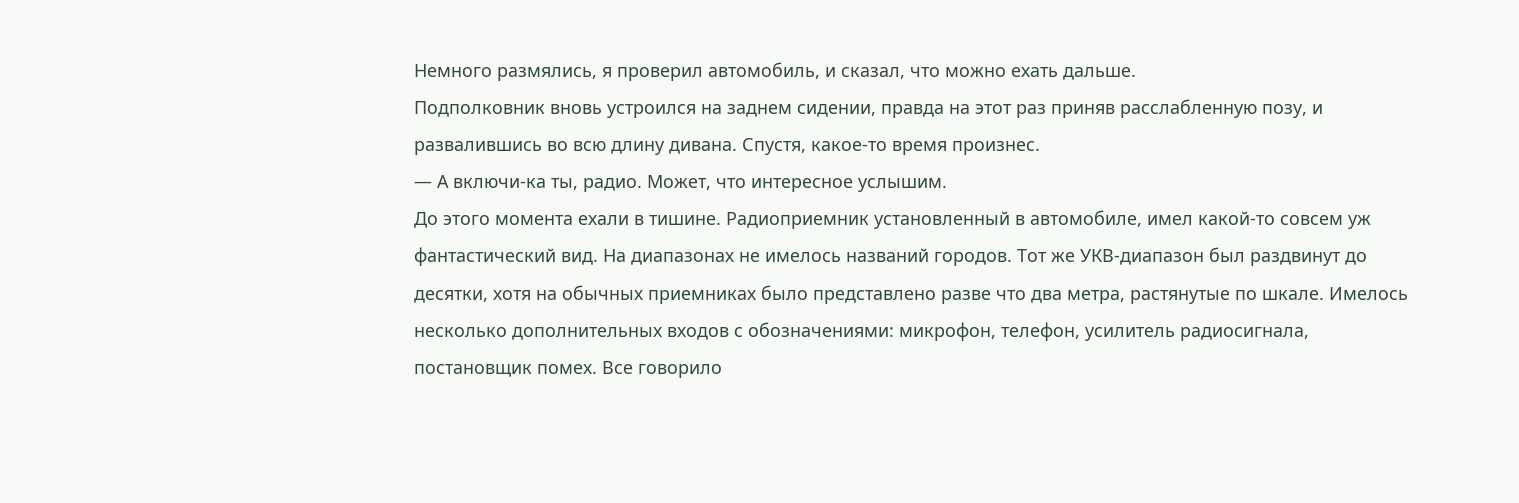Немного размялись, я проверил автомобиль, и сказал, что можно ехать дальше.
Подполковник вновь устроился на заднем сидении, правда на этот раз приняв расслабленную позу, и развалившись во всю длину дивана. Спустя, какое-то время произнес.
— А включи-ка ты, радио. Может, что интересное услышим.
До этого момента ехали в тишине. Радиоприемник установленный в автомобиле, имел какой-то совсем уж фантастический вид. На диапазонах не имелось названий городов. Тот же УКВ-диапазон был раздвинут до десятки, хотя на обычных приемниках было представлено разве что два метра, растянутые по шкале. Имелось несколько дополнительных входов с обозначениями: микрофон, телефон, усилитель радиосигнала, постановщик помех. Все говорило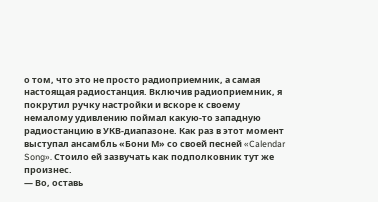о том, что это не просто радиоприемник, а самая настоящая радиостанция. Включив радиоприемник, я покрутил ручку настройки и вскоре к своему немалому удивлению поймал какую-то западную радиостанцию в УКВ-диапазоне. Как раз в этот момент выступал ансамбль «Бони М» со своей песней «Calendar Song». Стоило ей зазвучать как подполковник тут же произнес.
— Во, оставь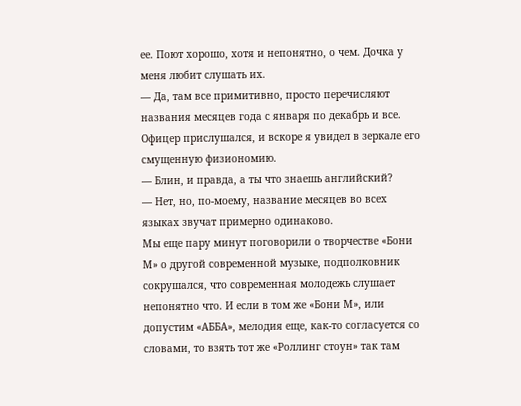ее. Поют хорошо, хотя и непонятно, о чем. Дочка у меня любит слушать их.
— Да, там все примитивно, просто перечисляют названия месяцев года с января по декабрь и все.
Офицер прислушался, и вскоре я увидел в зеркале его смущенную физиономию.
— Блин, и правда, а ты что знаешь английский?
— Нет, но, по-моему, название месяцев во всех языках звучат примерно одинаково.
Мы еще пару минут поговорили о творчестве «Бони М» о другой современной музыке, подполковник сокрушался, что современная молодежь слушает непонятно что. И если в том же «Бони М», или допустим «АББА», мелодия еще, как-то согласуется со словами, то взять тот же «Роллинг стоун» так там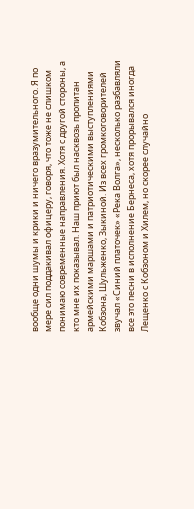вообще одни шумы и крики и ничего вразумительного. Я по мере сил поддакивал офицеру, говоря, что тоже не слишком понимаю современные направления. Хотя с другой стороны, а кто мне их показывал. Наш приют был насквозь пропитан армейскими маршами и патриотическими выступлениями Кобзона, Шульженко, Зыкиной. Из всех громкоговорителей звучал «Синий платочек» «Река Волга», несколько разбавляли все это песни в исполнение Бернеса, хотя прорывался иногда Лещенко с Кобзоном и Хилем, но скорее случайно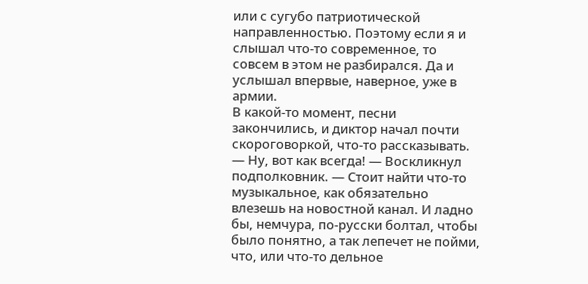или с сугубо патриотической направленностью. Поэтому если я и слышал что-то современное, то совсем в этом не разбирался. Да и услышал впервые, наверное, уже в армии.
В какой-то момент, песни закончились, и диктор начал почти скороговоркой, что-то рассказывать.
— Ну, вот как всегда! — Воскликнул подполковник. — Стоит найти что-то музыкальное, как обязательно влезешь на новостной канал. И ладно бы, немчура, по-русски болтал, чтобы было понятно, а так лепечет не пойми, что, или что-то дельное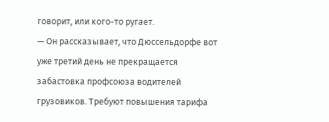говорит, или кого-то ругает.
— Он рассказывает, что Дюссельдорфе вот уже третий день не прекращается забастовка профсоюза водителей грузовиков. Требуют повышения тарифа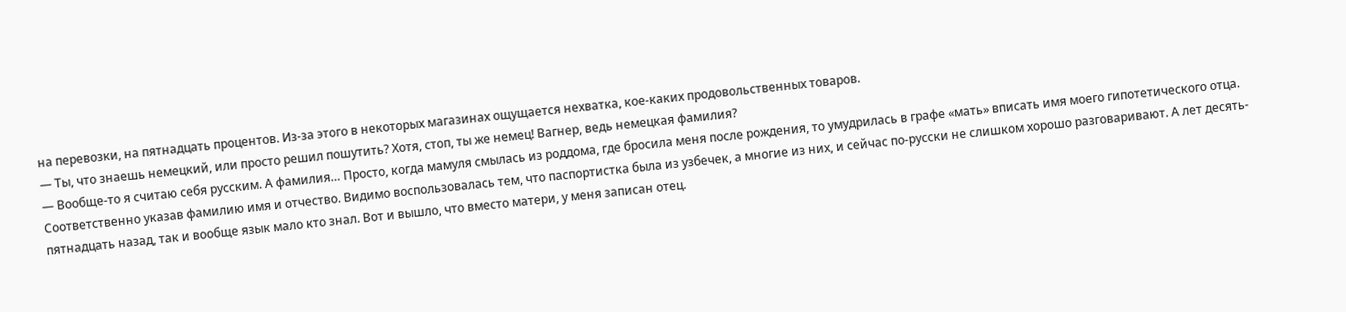на перевозки, на пятнадцать процентов. Из-за этого в некоторых магазинах ощущается нехватка, кое-каких продовольственных товаров.
— Ты, что знаешь немецкий, или просто решил пошутить? Хотя, стоп, ты же немец! Вагнер, ведь немецкая фамилия?
— Вообще-то я считаю себя русским. А фамилия… Просто, когда мамуля смылась из роддома, где бросила меня после рождения, то умудрилась в графе «мать» вписать имя моего гипотетического отца. Соответственно указав фамилию имя и отчество. Видимо воспользовалась тем, что паспортистка была из узбечек, а многие из них, и сейчас по-русски не слишком хорошо разговаривают. А лет десять-пятнадцать назад, так и вообще язык мало кто знал. Вот и вышло, что вместо матери, у меня записан отец.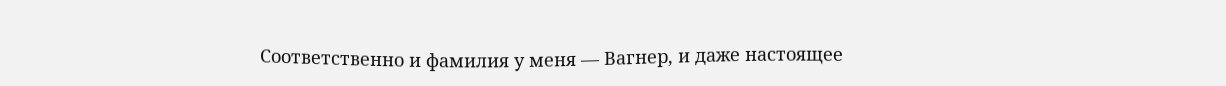Соответственно и фамилия у меня — Вагнер, и даже настоящее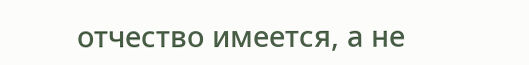отчество имеется, а не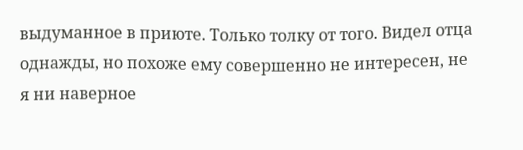выдуманное в приюте. Только толку от того. Видел отца однажды, но похоже ему совершенно не интересен, не я ни наверное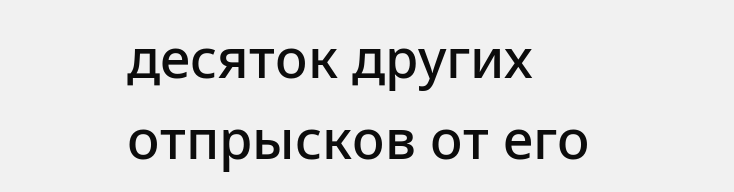десяток других отпрысков от его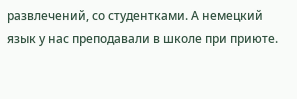развлечений, со студентками. А немецкий язык у нас преподавали в школе при приюте.